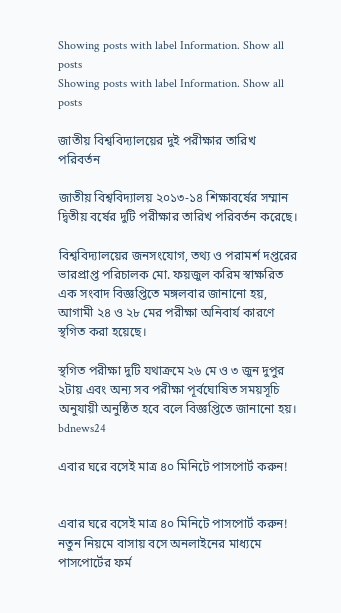Showing posts with label Information. Show all posts
Showing posts with label Information. Show all posts

জাতীয় বিশ্ববিদ্যালয়ের দুই পরীক্ষার তারিখ পরিবর্তন

জাতীয় বিশ্ববিদ্যালয় ২০১৩-১৪ শিক্ষাবর্ষের সম্মান দ্বিতীয় বর্ষের দুটি পরীক্ষার তারিখ পরিবর্তন করেছে।

বিশ্ববিদ্যালয়ের জনসংযোগ, তথ্য ও পরামর্শ দপ্তরের ভারপ্রাপ্ত পরিচালক মো. ফয়জুল করিম স্বাক্ষরিত এক সংবাদ বিজ্ঞপ্তিতে মঙ্গলবার জানানো হয়, আগামী ২৪ ও ২৮ মের পরীক্ষা অনিবার্য কারণে স্থগিত করা হয়েছে।

স্থগিত পরীক্ষা দুটি যথাক্রমে ২৬ মে ও ৩ জুন দুপুর ২টায় এবং অন্য সব পরীক্ষা পূর্বঘোষিত সময়সূচি অনুযায়ী অনুষ্ঠিত হবে বলে বিজ্ঞপ্তিতে জানানো হয়।
bdnews24

এবার ঘরে বসেই মাত্র ৪০ মিনিটে পাসপোর্ট করুন!


এবার ঘরে বসেই মাত্র ৪০ মিনিটে পাসপোর্ট করুন!
নতুন নিয়মে বাসায় বসে অনলাইনের মাধ্যমে পাসপোর্টের ফর্ম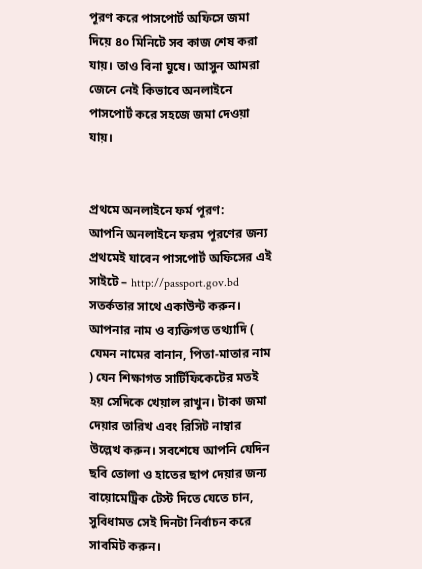পূরণ করে পাসপোর্ট অফিসে জমা দিয়ে ৪০ মিনিটে সব কাজ শেষ করা যায়। তাও বিনা ঘুষে। আসুন আমরা জেনে নেই কিভাবে অনলাইনে পাসপোর্ট করে সহজে জমা দেওয়া যায়।


প্রথমে অনলাইনে ফর্ম পূরণ:
আপনি অনলাইনে ফরম পূরণের জন্য প্রথমেই যাবেন পাসপোর্ট অফিসের এই সাইটে – http://passport.gov.bd
সতর্কতার সাথে একাউন্ট করুন। আপনার নাম ও ব্যক্তিগত তথ্যাদি ( যেমন নামের বানান, পিতা-মাতার নাম ) যেন শিক্ষাগত সার্টিফিকেটের মতই হয় সেদিকে খেয়াল রাখুন। টাকা জমা দেয়ার তারিখ এবং রিসিট নাম্বার উল্লেখ করুন। সবশেষে আপনি যেদিন ছবি তোলা ও হাতের ছাপ দেয়ার জন্য বায়োমেট্রিক টেস্ট দিতে যেতে চান, সুবিধামত সেই দিনটা নির্বাচন করে সাবমিট করুন।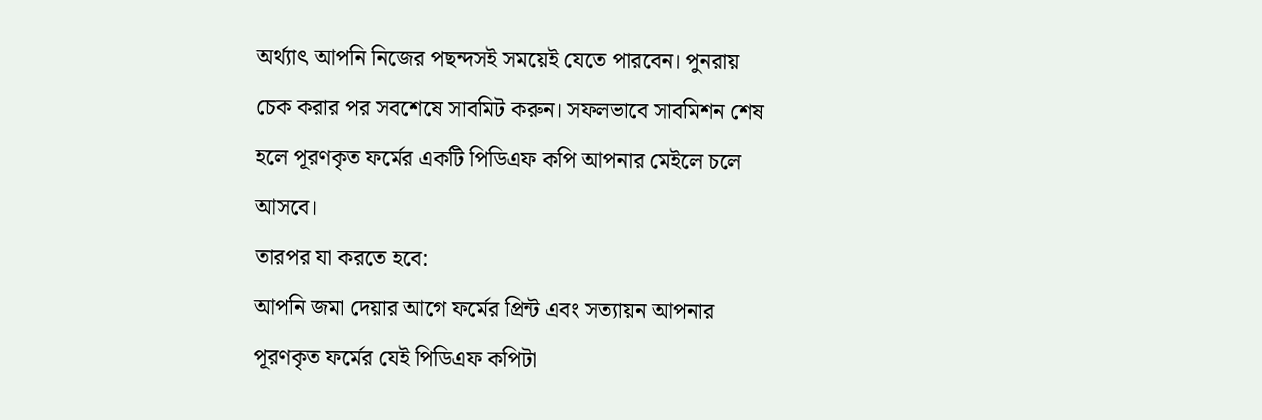অর্থ্যাৎ আপনি নিজের পছন্দসই সময়েই যেতে পারবেন। পুনরায় চেক করার পর সবশেষে সাবমিট করুন। সফলভাবে সাবমিশন শেষ হলে পূরণকৃত ফর্মের একটি পিডিএফ কপি আপনার মেইলে চলে আসবে।
তারপর যা করতে হবে:
আপনি জমা দেয়ার আগে ফর্মের প্রিন্ট এবং সত্যায়ন আপনার পূরণকৃত ফর্মের যেই পিডিএফ কপিটা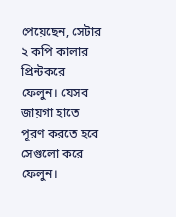পেয়েছেন, সেটার ২ কপি কালার প্রিন্টকরে ফেলুন। যেসব জায়গা হাতে পূরণ করতে হবে সেগুলো করে ফেলুন।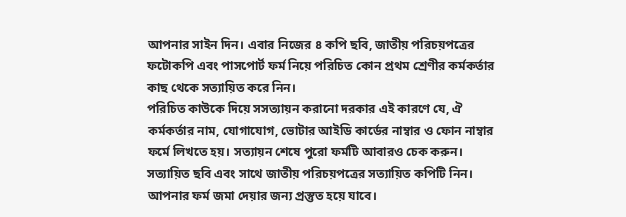আপনার সাইন দিন। এবার নিজের ৪ কপি ছবি, জাতীয় পরিচয়পত্রের ফটোকপি এবং পাসপোর্ট ফর্ম নিয়ে পরিচিত কোন প্রথম শ্রেণীর কর্মকর্তার কাছ থেকে সত্যায়িত করে নিন।
পরিচিত কাউকে দিয়ে সসত্যায়ন করানো দরকার এই কারণে যে, ঐ কর্মকর্তার নাম, যোগাযোগ, ভোটার আইডি কার্ডের নাম্বার ও ফোন নাম্বার ফর্মে লিখতে হয়। সত্যায়ন শেষে পুরো ফর্মটি আবারও চেক করুন। সত্যায়িত ছবি এবং সাথে জাতীয় পরিচয়পত্রের সত্যায়িত কপিটি নিন। আপনার ফর্ম জমা দেয়ার জন্য প্রস্তুত হয়ে যাবে।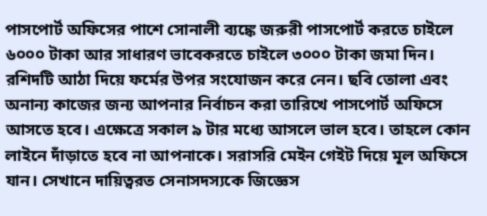পাসপোর্ট অফিসের পাশে সোনালী ব্যঙ্কে জরুরী পাসপোর্ট করতে চাইলে ৬০০০ টাকা আর সাধারণ ভাবেকরতে চাইলে ৩০০০ টাকা জমা দিন। রশিদটি আঠা দিয়ে ফর্মের উপর সংযোজন করে নেন। ছবি তোলা এবং অনান্য কাজের জন্য আপনার নির্বাচন করা তারিখে পাসপোর্ট অফিসে আসতে হবে। এক্ষেত্রে সকাল ৯ টার মধ্যে আসলে ভাল হবে। তাহলে কোন লাইনে দাঁড়াতে হবে না আপনাকে। সরাসরি মেইন গেইট দিয়ে মূল অফিসে যান। সেখানে দায়িত্বরত সেনাসদস্যকে জিজ্ঞেস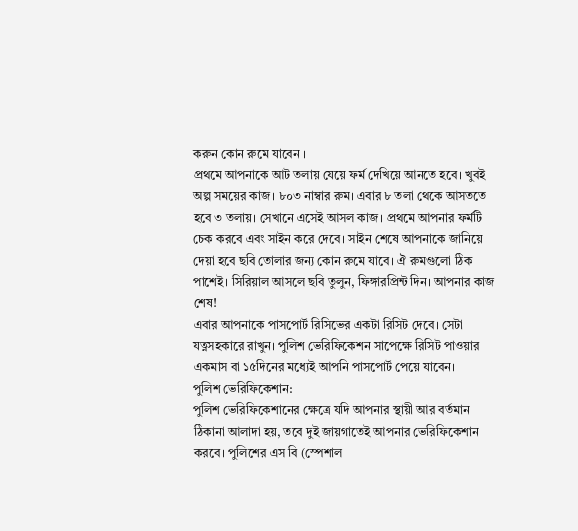করুন কোন রুমে যাবেন ।
প্রথমে আপনাকে আট তলায় যেয়ে ফর্ম দেখিয়ে আনতে হবে। খুবই অল্প সময়ের কাজ। ৮০৩ নাম্বার রুম। এবার ৮ তলা থেকে আসততে হবে ৩ তলায়। সেখানে এসেই আসল কাজ। প্রথমে আপনার ফর্মটি চেক করবে এবং সাইন করে দেবে। সাইন শেষে আপনাকে জানিয়ে দেয়া হবে ছবি তোলার জন্য কোন রুমে যাবে। ঐ রুমগুলো ঠিক পাশেই। সিরিয়াল আসলে ছবি তুলুন, ফিঙ্গারপ্রিন্ট দিন। আপনার কাজ শেষ!
এবার আপনাকে পাসপোর্ট রিসিভের একটা রিসিট দেবে। সেটা যত্নসহকারে রাখুন। পুলিশ ভেরিফিকেশন সাপেক্ষে রিসিট পাওয়ার একমাস বা ১৫দিনের মধ্যেই আপনি পাসপোর্ট পেয়ে যাবেন।
পুলিশ ভেরিফিকেশান:
পুলিশ ভেরিফিকেশানের ক্ষেত্রে যদি আপনার স্থায়ী আর বর্তমান ঠিকানা আলাদা হয়, তবে দুই জায়গাতেই আপনার ভেরিফিকেশান করবে। পুলিশের এস বি (স্পেশাল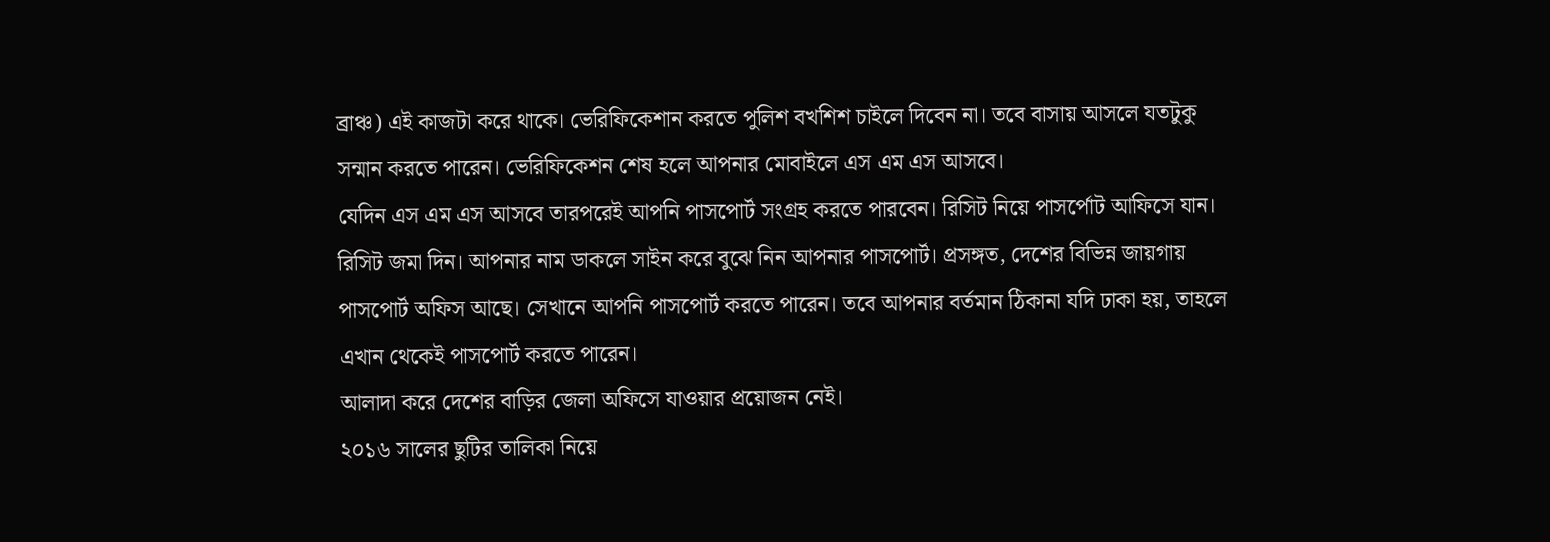ব্রাঞ্চ) এই কাজটা করে থাকে। ভেরিফিকেশান করতে পুলিশ বখশিশ চাইলে দিবেন না। তবে বাসায় আসলে যতটুকু সন্মান করতে পারেন। ভেরিফিকেশন শেষ হলে আপনার মোবাইলে এস এম এস আসবে।
যেদিন এস এম এস আসবে তারপরেই আপনি পাসপোর্ট সংগ্রহ করতে পারবেন। রিসিট নিয়ে পাসর্পোট আফিসে যান। রিসিট জমা দিন। আপনার নাম ডাকলে সাইন করে বুঝে নিন আপনার পাসপোর্ট। প্রসঙ্গত, দেশের বিভিন্ন জায়গায় পাসপোর্ট অফিস আছে। সেখানে আপনি পাসপোর্ট করতে পারেন। তবে আপনার বর্তমান ঠিকানা যদি ঢাকা হয়, তাহলে এখান থেকেই পাসপোর্ট করতে পারেন।
আলাদা করে দেশের বাড়ির জেলা অফিসে যাওয়ার প্রয়োজন নেই।
২০১৬ সালের ছুটির তালিকা নিয়ে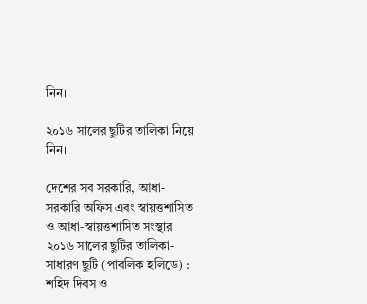নিন।

২০১৬ সালের ছুটির তালিকা নিয়ে নিন।

দেশের সব সরকারি, আধা-সরকারি অফিস এবং স্বায়ত্তশাসিত ও আধা-স্বায়ত্তশাসিত সংস্থার ২০১৬ সালের ছুটির তালিকা-
সাধারণ ছুটি (পাবলিক হলিডে) :
শহিদ দিবস ও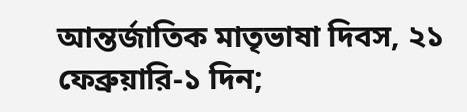আন্তর্জাতিক মাতৃভাষা দিবস, ২১ ফেব্রুয়ারি-১ দিন;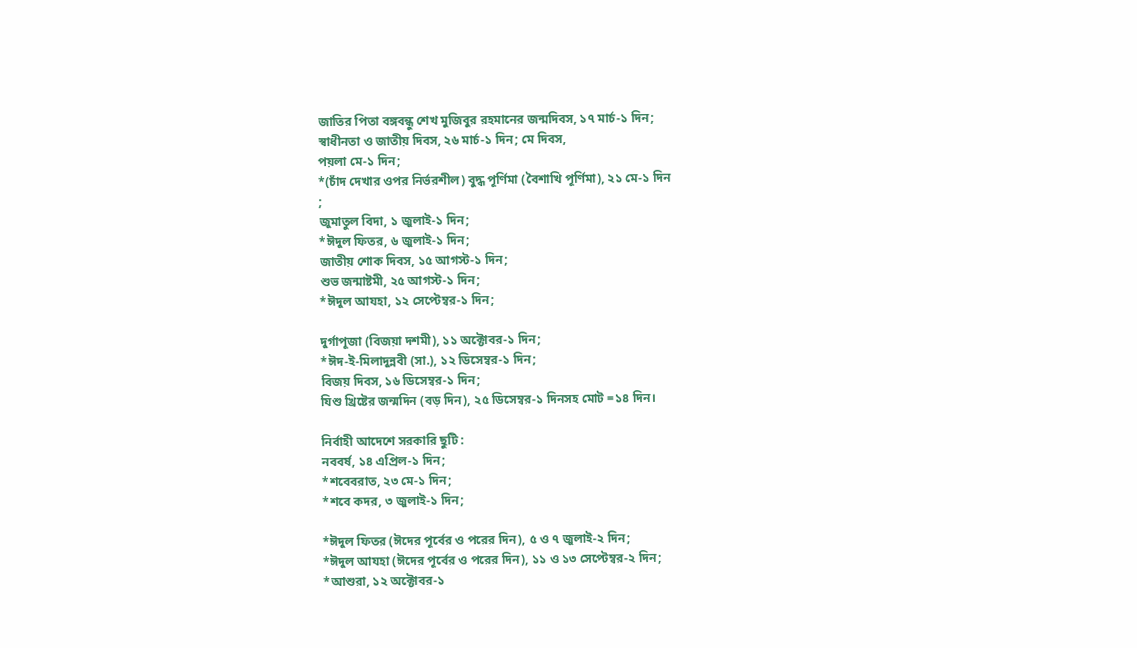জাতির পিতা বঙ্গবন্ধু শেখ মুজিবুর রহমানের জন্মদিবস, ১৭ মার্চ-১ দিন;
স্বাধীনতা ও জাতীয় দিবস, ২৬ মার্চ-১ দিন; মে দিবস,
পয়লা মে-১ দিন;
*(চাঁদ দেখার ওপর নির্ভরশীল) বুদ্ধ পূর্ণিমা (বৈশাখি পূর্ণিমা), ২১ মে-১ দিন
;
জুমাতুল বিদা, ১ জুলাই-১ দিন;
*ঈদুল ফিতর, ৬ জুলাই-১ দিন;
জাতীয় শোক দিবস, ১৫ আগস্ট-১ দিন;
শুভ জন্মাষ্টমী, ২৫ আগস্ট-১ দিন;
*ঈদুল আযহা, ১২ সেপ্টেম্বর-১ দিন;

দুর্গাপূজা (বিজয়া দশমী), ১১ অক্টোবর-১ দিন;
*ঈদ-ই-মিলাদুন্নবী (সা.), ১২ ডিসেম্বর-১ দিন;
বিজয় দিবস, ১৬ ডিসেম্বর-১ দিন;
যিশু খ্রিষ্টের জন্মদিন (বড় দিন), ২৫ ডিসেম্বর-১ দিনসহ মোট =১৪ দিন।

নির্বাহী আদেশে সরকারি ছুটি :
নববর্ষ, ১৪ এপ্রিল-১ দিন;
*শবেবরাত, ২৩ মে-১ দিন;
*শবে কদর, ৩ জুলাই-১ দিন;

*ঈদুল ফিতর (ঈদের পূর্বের ও পরের দিন), ৫ ও ৭ জুলাই-২ দিন;
*ঈদুল আযহা (ঈদের পূর্বের ও পরের দিন), ১১ ও ১৩ সেপ্টেম্বর-২ দিন;
*আশুরা, ১২ অক্টোবর-১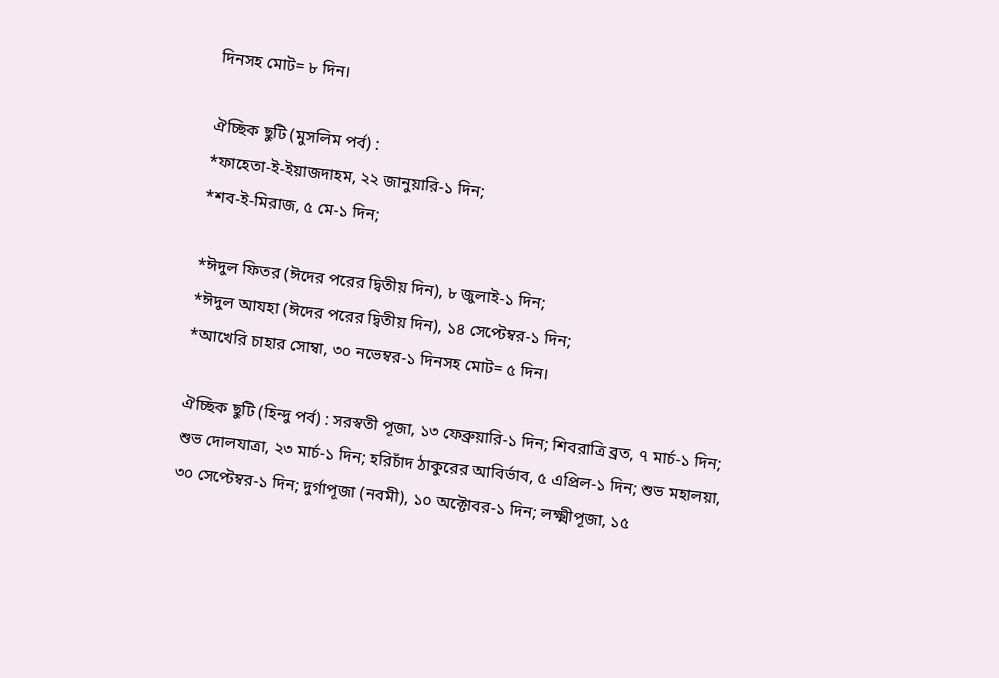দিনসহ মোট= ৮ দিন।

ঐচ্ছিক ছুটি (মুসলিম পর্ব) :
*ফাহেতা-ই-ইয়াজদাহম, ২২ জানুয়ারি-১ দিন;
*শব-ই-মিরাজ, ৫ মে-১ দিন;

*ঈদুল ফিতর (ঈদের পরের দ্বিতীয় দিন), ৮ জুলাই-১ দিন;
*ঈদুল আযহা (ঈদের পরের দ্বিতীয় দিন), ১৪ সেপ্টেম্বর-১ দিন;
*আখেরি চাহার সোম্বা, ৩০ নভেম্বর-১ দিনসহ মোট= ৫ দিন।

ঐচ্ছিক ছুটি (হিন্দু পর্ব) : সরস্বতী পূজা, ১৩ ফেব্রুয়ারি-১ দিন; শিবরাত্রি ব্রত, ৭ মার্চ-১ দিন; শুভ দোলযাত্রা, ২৩ মার্চ-১ দিন; হরিচাঁদ ঠাকুরের আবির্ভাব, ৫ এপ্রিল-১ দিন; শুভ মহালয়া, ৩০ সেপ্টেম্বর-১ দিন; দুর্গাপূজা (নবমী), ১০ অক্টোবর-১ দিন; লক্ষ্মীপূজা, ১৫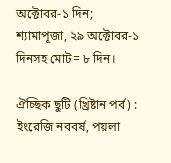অক্টোবর-১ দিন; শ্যামাপূজা, ২৯ অক্টোবর-১ দিনসহ মোট= ৮ দিন।

ঐচ্ছিক ছুটি (খ্রিষ্টান পর্ব) : ইংরেজি নববর্ষ, পয়লা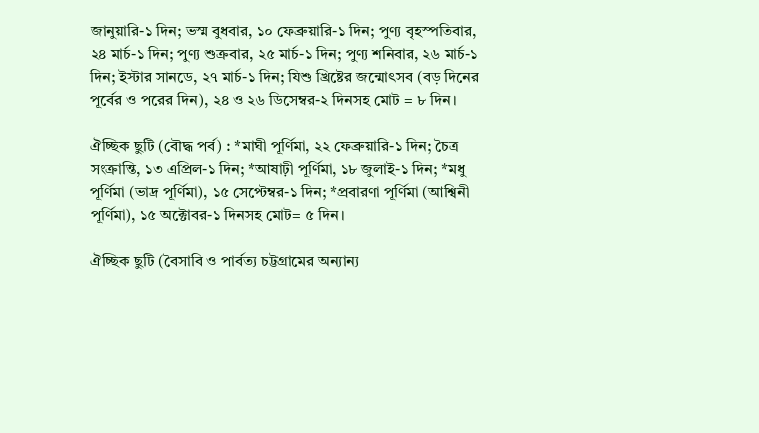জানুয়ারি-১ দিন; ভস্ম বুধবার, ১০ ফেব্রুয়ারি-১ দিন; পুণ্য বৃহস্পতিবার, ২৪ মার্চ-১ দিন; পুণ্য শুক্রবার, ২৫ মার্চ-১ দিন; পুণ্য শনিবার, ২৬ মার্চ-১ দিন; ইস্টার সানডে, ২৭ মার্চ-১ দিন; যিশু খ্রিষ্টের জন্মোৎসব (বড় দিনের পূর্বের ও পরের দিন), ২৪ ও ২৬ ডিসেম্বর-২ দিনসহ মোট = ৮ দিন।

ঐচ্ছিক ছুটি (বৌদ্ধ পর্ব) : *মাঘী পূর্ণিমা, ২২ ফেব্রুয়ারি-১ দিন; চৈত্র সংক্রান্তি, ১৩ এপ্রিল-১ দিন; *আষাঢ়ী পূর্ণিমা, ১৮ জুলাই-১ দিন; *মধু পূর্ণিমা (ভাদ্র পূর্ণিমা), ১৫ সেপ্টেম্বর-১ দিন; *প্রবারণা পূর্ণিমা (আশ্বিনী পূর্ণিমা), ১৫ অক্টোবর-১ দিনসহ মোট= ৫ দিন।

ঐচ্ছিক ছুটি (বৈসাবি ও পার্বত্য চট্টগ্রামের অন্যান্য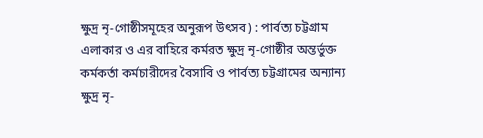ক্ষুদ্র নৃ-গোষ্ঠীসমূহের অনুরূপ উৎসব) : পার্বত্য চট্টগ্রাম এলাকার ও এর বাহিরে কর্মরত ক্ষুদ্র নৃ-গোষ্ঠীর অন্তর্ভুক্ত কর্মকর্তা কর্মচারীদের বৈসাবি ও পার্বত্য চট্টগ্রামের অন্যান্য ক্ষুদ্র নৃ-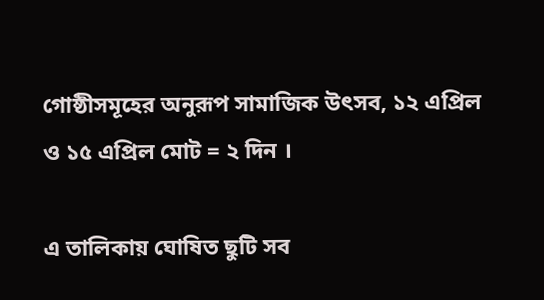গোষ্ঠীসমূহের অনুরূপ সামাজিক উৎসব, ১২ এপ্রিল ও ১৫ এপ্রিল মোট = ২ দিন ।

এ তালিকায় ঘোষিত ছুটি সব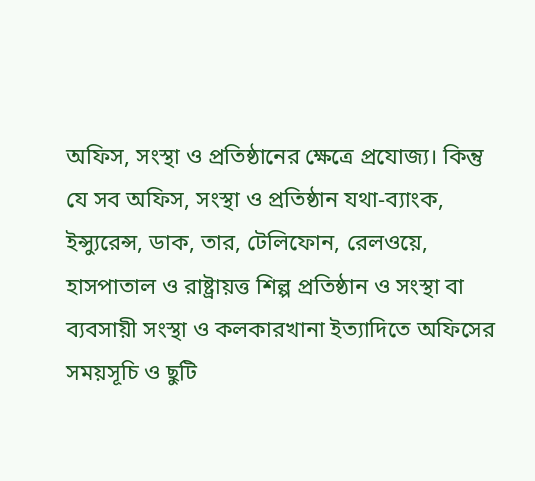অফিস, সংস্থা ও প্রতিষ্ঠানের ক্ষেত্রে প্রযোজ্য। কিন্তু যে সব অফিস, সংস্থা ও প্রতিষ্ঠান যথা-ব্যাংক, ইন্স্যুরেন্স, ডাক, তার, টেলিফোন, রেলওয়ে, হাসপাতাল ও রাষ্ট্রায়ত্ত শিল্প প্রতিষ্ঠান ও সংস্থা বা ব্যবসায়ী সংস্থা ও কলকারখানা ইত্যাদিতে অফিসের সময়সূচি ও ছুটি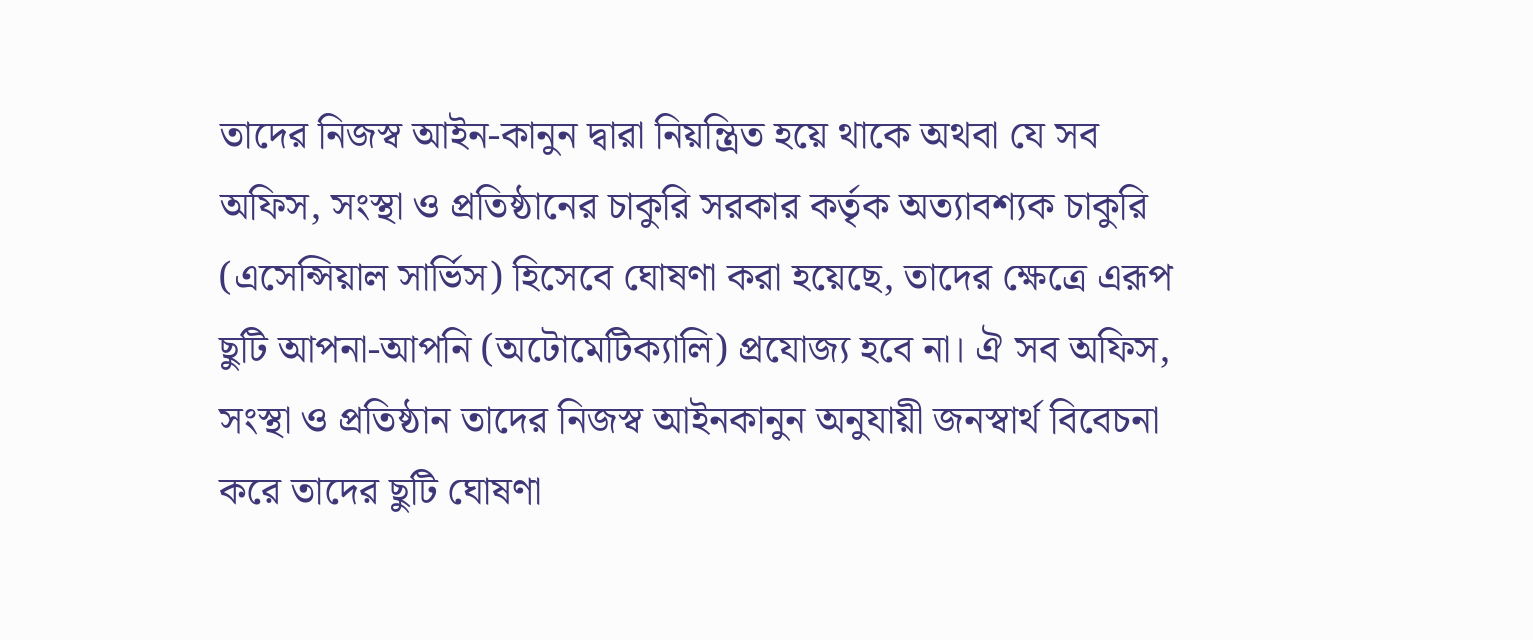তাদের নিজস্ব আইন-কানুন দ্বারা নিয়ন্ত্রিত হয়ে থাকে অথবা যে সব অফিস, সংস্থা ও প্রতিষ্ঠানের চাকুরি সরকার কর্তৃক অত্যাবশ্যক চাকুরি (এসেন্সিয়াল সার্ভিস) হিসেবে ঘোষণা করা হয়েছে, তাদের ক্ষেত্রে এরূপ ছুটি আপনা-আপনি (অটোমেটিক্যালি) প্রযোজ্য হবে না। ঐ সব অফিস, সংস্থা ও প্রতিষ্ঠান তাদের নিজস্ব আইনকানুন অনুযায়ী জনস্বার্থ বিবেচনা করে তাদের ছুটি ঘোষণা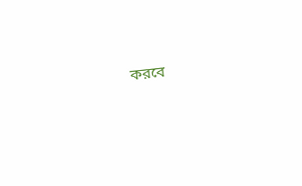করবে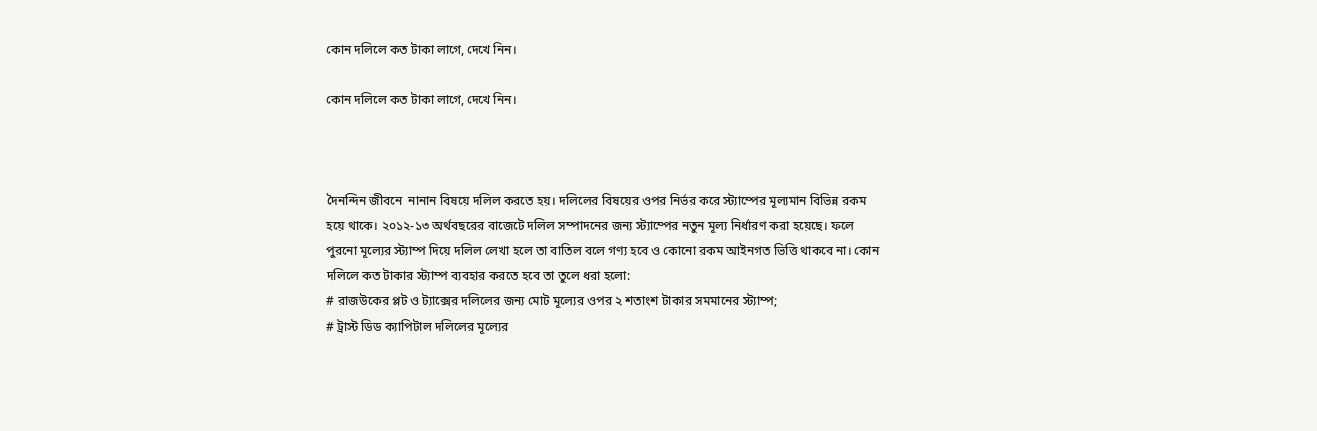কোন দলিলে কত টাকা লাগে, দেখে নিন।

কোন দলিলে কত টাকা লাগে, দেখে নিন।



দৈনন্দিন জীবনে  নানান বিষয়ে দলিল করতে হয়। দলিলের বিষয়ের ওপর নির্ভর করে স্ট্যাম্পের মূল্যমান বিভিন্ন রকম হয়ে থাকে। ২০১২-১৩ অর্থবছরের বাজেটে দলিল সম্পাদনের জন্য স্ট্যাম্পের নতুন মূল্য নির্ধারণ করা হয়েছে। ফলে পুরনো মূল্যের স্ট্যাম্প দিয়ে দলিল লেখা হলে তা বাতিল বলে গণ্য হবে ও কোনো রকম আইনগত ভিত্তি থাকবে না। কোন দলিলে কত টাকার স্ট্যাম্প ব্যবহার করতে হবে তা তুলে ধরা হলো:
# রাজউকের প্লট ও ট্যাক্সের দলিলের জন্য মোট মূল্যের ওপর ২ শতাংশ টাকার সমমানের স্ট্যাম্প;
# ট্রাস্ট ডিড ক্যাপিটাল দলিলের মূল্যের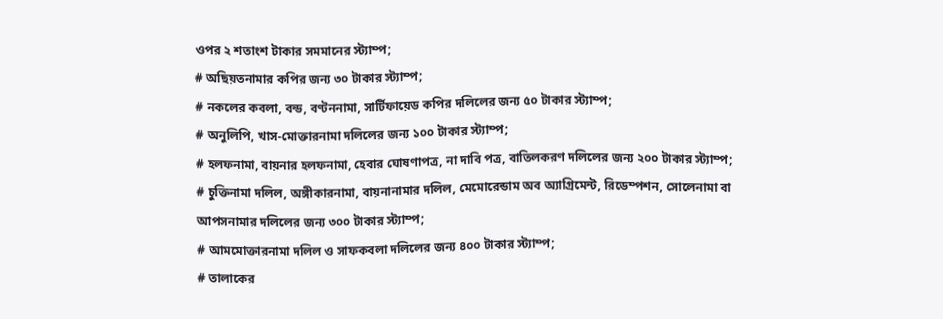ওপর ২ শতাংশ টাকার সমমানের স্ট্যাম্প;
# অছিয়তনামার কপির জন্য ৩০ টাকার স্ট্যাম্প;
# নকলের কবলা, বন্ড, বণ্টননামা, সার্টিফায়েড কপির দলিলের জন্য ৫০ টাকার স্ট্যাম্প;
# অনুলিপি, খাস-মোক্তারনামা দলিলের জন্য ১০০ টাকার স্ট্যাম্প;
# হলফনামা, বায়নার হলফনামা, হেবার ঘোষণাপত্র, না দাবি পত্র, বাতিলকরণ দলিলের জন্য ২০০ টাকার স্ট্যাম্প;
# চুক্তিনামা দলিল, অঙ্গীকারনামা, বায়নানামার দলিল, মেমোরেন্ডাম অব অ্যাগ্রিমেন্ট, রিডেম্পশন, সোলেনামা বা আপসনামার দলিলের জন্য ৩০০ টাকার স্ট্যাম্প;
# আমমোক্তারনামা দলিল ও সাফকবলা দলিলের জন্য ৪০০ টাকার স্ট্যাম্প;
# তালাকের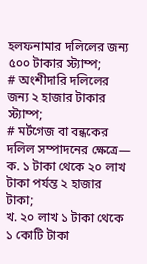হলফনামার দলিলের জন্য ৫০০ টাকার স্ট্যাম্প;
# অংশীদারি দলিলের জন্য ২ হাজার টাকার স্ট্যাম্প;
# মর্টগেজ বা বন্ধকের দলিল সম্পাদনের ক্ষেত্রে—
ক. ১ টাকা থেকে ২০ লাখ টাকা পর্যন্ত ২ হাজার টাকা;
খ. ২০ লাখ ১ টাকা থেকে ১ কোটি টাকা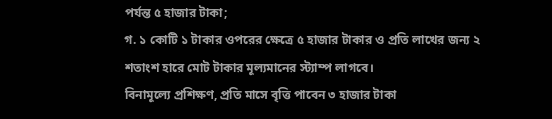পর্যন্ত ৫ হাজার টাকা;
গ. ১ কোটি ১ টাকার ওপরের ক্ষেত্রে ৫ হাজার টাকার ও প্রতি লাখের জন্য ২ শতাংশ হারে মোট টাকার মূল্যমানের স্ট্যাম্প লাগবে।
বিনামূল্যে প্রশিক্ষণ, প্রতি মাসে বৃত্তি পাবেন ৩ হাজার টাকা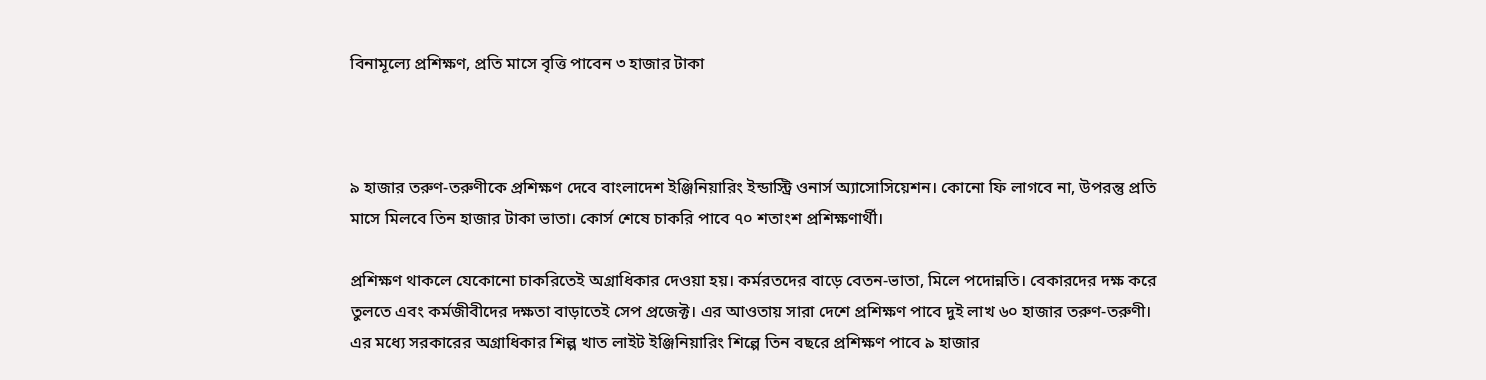বিনামূল্যে প্রশিক্ষণ, প্রতি মাসে বৃত্তি পাবেন ৩ হাজার টাকা



৯ হাজার তরুণ-তরুণীকে প্রশিক্ষণ দেবে বাংলাদেশ ইঞ্জিনিয়ারিং ইন্ডাস্ট্রি ওনার্স অ্যাসোসিয়েশন। কোনো ফি লাগবে না, উপরন্তু প্রতি মাসে মিলবে তিন হাজার টাকা ভাতা। কোর্স শেষে চাকরি পাবে ৭০ শতাংশ প্রশিক্ষণার্থী।

প্রশিক্ষণ থাকলে যেকোনো চাকরিতেই অগ্রাধিকার দেওয়া হয়। কর্মরতদের বাড়ে বেতন-ভাতা, মিলে পদোন্নতি। বেকারদের দক্ষ করে তুলতে এবং কর্মজীবীদের দক্ষতা বাড়াতেই সেপ প্রজেক্ট। এর আওতায় সারা দেশে প্রশিক্ষণ পাবে দুই লাখ ৬০ হাজার তরুণ-তরুণী। এর মধ্যে সরকারের অগ্রাধিকার শিল্প খাত লাইট ইঞ্জিনিয়ারিং শিল্পে তিন বছরে প্রশিক্ষণ পাবে ৯ হাজার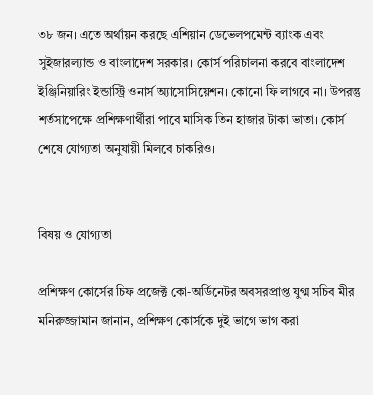৩৮ জন। এতে অর্থায়ন করছে এশিয়ান ডেভেলপমেন্ট ব্যাংক এবং সুইজারল্যান্ড ও বাংলাদেশ সরকার। কোর্স পরিচালনা করবে বাংলাদেশ ইঞ্জিনিয়ারিং ইন্ডাস্ট্রি ওনার্স অ্যাসোসিয়েশন। কোনো ফি লাগবে না। উপরন্তু শর্তসাপেক্ষে প্রশিক্ষণার্থীরা পাবে মাসিক তিন হাজার টাকা ভাতা। কোর্স শেষে যোগ্যতা অনুযায়ী মিলবে চাকরিও।


বিষয় ও যোগ্যতা

প্রশিক্ষণ কোর্সের চিফ প্রজেক্ট কো-অর্ডিনেটর অবসরপ্রাপ্ত যুগ্ম সচিব মীর মনিরুজ্জামান জানান, প্রশিক্ষণ কোর্সকে দুই ভাগে ভাগ করা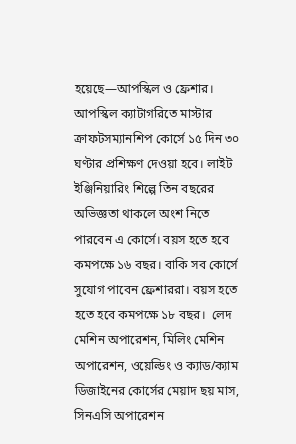হয়েছে—আপস্কিল ও ফ্রেশার। আপস্কিল ক্যাটাগরিতে মাস্টার ক্রাফটসম্যানশিপ কোর্সে ১৫ দিন ৩০ ঘণ্টার প্রশিক্ষণ দেওয়া হবে। লাইট ইঞ্জিনিয়ারিং শিল্পে তিন বছরের অভিজ্ঞতা থাকলে অংশ নিতে পারবেন এ কোর্সে। বয়স হতে হবে কমপক্ষে ১৬ বছর। বাকি সব কোর্সে সুযোগ পাবেন ফ্রেশাররা। বয়স হতে হতে হবে কমপক্ষে ১৮ বছর।  লেদ মেশিন অপারেশন, মিলিং মেশিন অপারেশন, ওয়েল্ডিং ও ক্যাড/ক্যাম ডিজাইনের কোর্সের মেয়াদ ছয় মাস, সিনএসি অপারেশন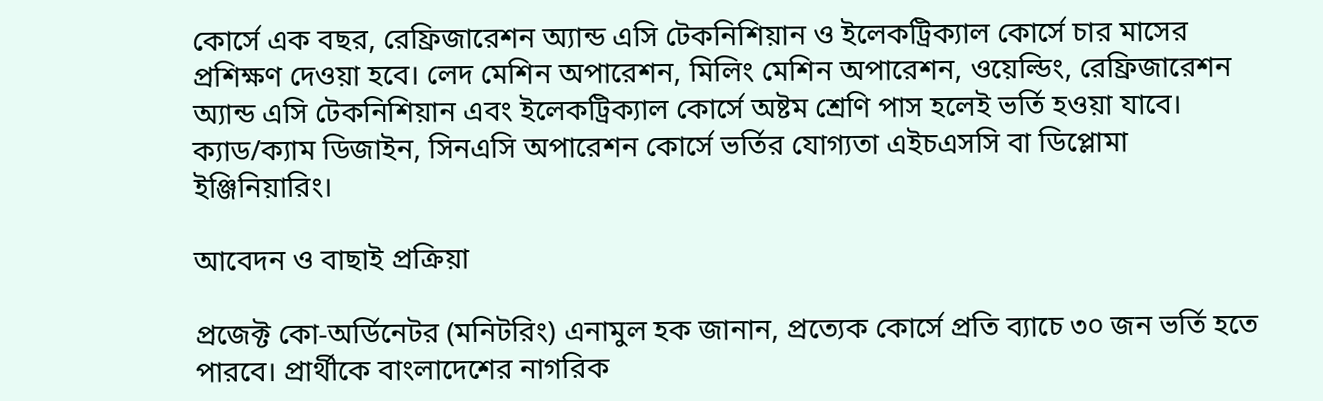কোর্সে এক বছর, রেফ্রিজারেশন অ্যান্ড এসি টেকনিশিয়ান ও ইলেকট্রিক্যাল কোর্সে চার মাসের প্রশিক্ষণ দেওয়া হবে। লেদ মেশিন অপারেশন, মিলিং মেশিন অপারেশন, ওয়েল্ডিং, রেফ্রিজারেশন অ্যান্ড এসি টেকনিশিয়ান এবং ইলেকট্রিক্যাল কোর্সে অষ্টম শ্রেণি পাস হলেই ভর্তি হওয়া যাবে। ক্যাড/ক্যাম ডিজাইন, সিনএসি অপারেশন কোর্সে ভর্তির যোগ্যতা এইচএসসি বা ডিপ্লোমা ইঞ্জিনিয়ারিং।

আবেদন ও বাছাই প্রক্রিয়া

প্রজেক্ট কো-অর্ডিনেটর (মনিটরিং) এনামুল হক জানান, প্রত্যেক কোর্সে প্রতি ব্যাচে ৩০ জন ভর্তি হতে পারবে। প্রার্থীকে বাংলাদেশের নাগরিক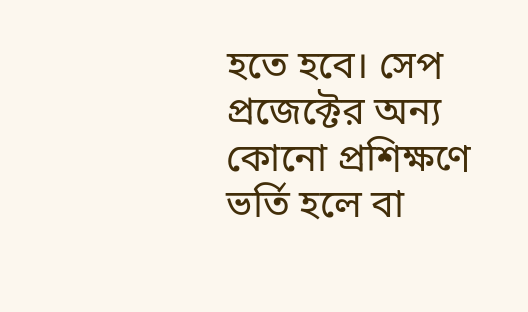হতে হবে। সেপ প্রজেক্টের অন্য কোনো প্রশিক্ষণে ভর্তি হলে বা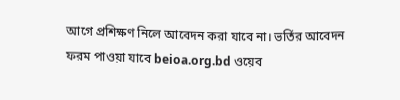আগে প্রশিক্ষণ নিলে আবেদন করা যাবে না। ভর্তির আবেদন ফরম পাওয়া যাবে beioa.org.bd ওয়েব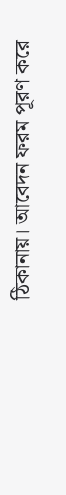ঠিকানায়। আবেদন ফরম পূরণ করে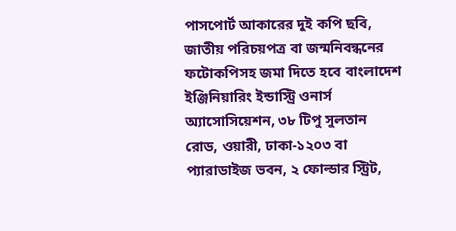পাসপোর্ট আকারের দুই কপি ছবি, জাতীয় পরিচয়পত্র বা জন্মনিবন্ধনের ফটোকপিসহ জমা দিতে হবে বাংলাদেশ ইঞ্জিনিয়ারিং ইন্ডাস্ট্রি ওনার্স অ্যাসোসিয়েশন, ৩৮ টিপু সুলতান রোড, ওয়ারী, ঢাকা-১২০৩ বা প্যারাডাইজ ভবন, ২ ফোল্ডার স্ট্রিট,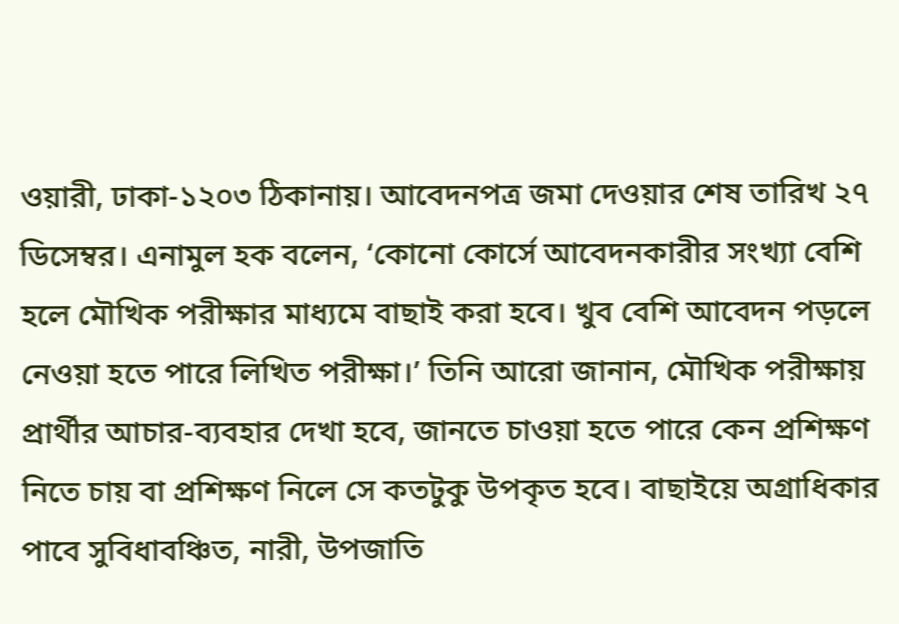ওয়ারী, ঢাকা-১২০৩ ঠিকানায়। আবেদনপত্র জমা দেওয়ার শেষ তারিখ ২৭ ডিসেম্বর। এনামুল হক বলেন, ‘কোনো কোর্সে আবেদনকারীর সংখ্যা বেশি হলে মৌখিক পরীক্ষার মাধ্যমে বাছাই করা হবে। খুব বেশি আবেদন পড়লে নেওয়া হতে পারে লিখিত পরীক্ষা।’ তিনি আরো জানান, মৌখিক পরীক্ষায় প্রার্থীর আচার-ব্যবহার দেখা হবে, জানতে চাওয়া হতে পারে কেন প্রশিক্ষণ নিতে চায় বা প্রশিক্ষণ নিলে সে কতটুকু উপকৃত হবে। বাছাইয়ে অগ্রাধিকার পাবে সুবিধাবঞ্চিত, নারী, উপজাতি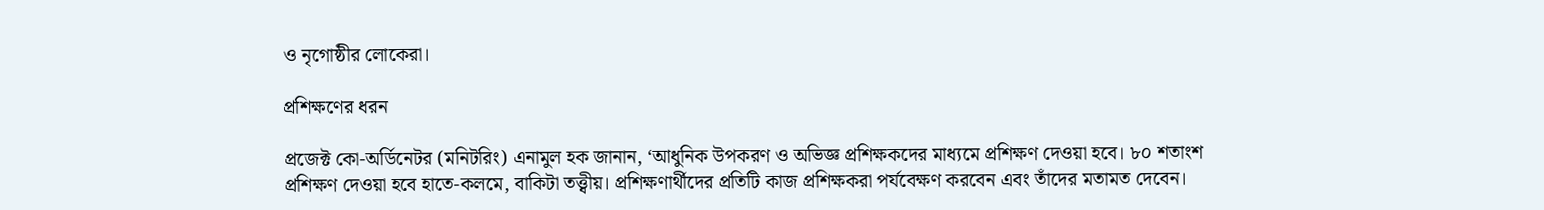ও নৃগোষ্ঠীর লোকেরা।

প্রশিক্ষণের ধরন

প্রজেক্ট কো-অর্ডিনেটর (মনিটরিং) এনামুল হক জানান, ‘আধুনিক উপকরণ ও অভিজ্ঞ প্রশিক্ষকদের মাধ্যমে প্রশিক্ষণ দেওয়া হবে। ৮০ শতাংশ প্রশিক্ষণ দেওয়া হবে হাতে-কলমে, বাকিটা তত্ত্বীয়। প্রশিক্ষণার্থীদের প্রতিটি কাজ প্রশিক্ষকরা পর্যবেক্ষণ করবেন এবং তাঁদের মতামত দেবেন।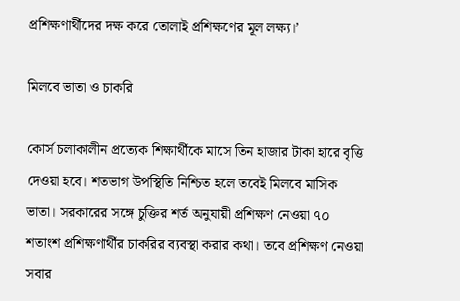প্রশিক্ষণার্থীদের দক্ষ করে তোলাই প্রশিক্ষণের মূল লক্ষ্য।’

মিলবে ভাতা ও চাকরি

কোর্স চলাকালীন প্রত্যেক শিক্ষার্থীকে মাসে তিন হাজার টাকা হারে বৃত্তি দেওয়া হবে। শতভাগ উপস্থিতি নিশ্চিত হলে তবেই মিলবে মাসিক ভাতা। সরকারের সঙ্গে চুক্তির শর্ত অনুযায়ী প্রশিক্ষণ নেওয়া ৭০ শতাংশ প্রশিক্ষণার্থীর চাকরির ব্যবস্থা করার কথা। তবে প্রশিক্ষণ নেওয়া সবার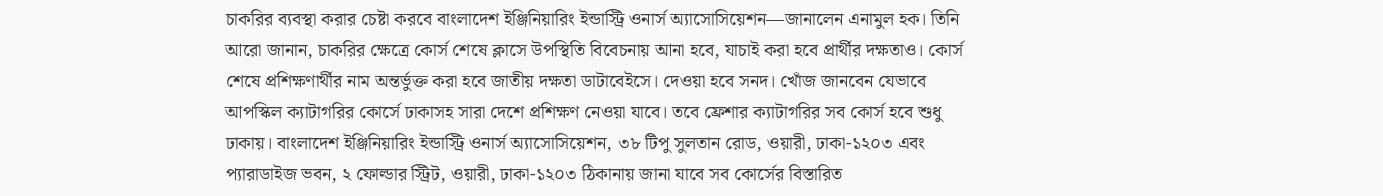চাকরির ব্যবস্থা করার চেষ্টা করবে বাংলাদেশ ইঞ্জিনিয়ারিং ইন্ডাস্ট্রি ওনার্স অ্যাসোসিয়েশন—জানালেন এনামুল হক। তিনি আরো জানান, চাকরির ক্ষেত্রে কোর্স শেষে ক্লাসে উপস্থিতি বিবেচনায় আনা হবে, যাচাই করা হবে প্রার্থীর দক্ষতাও। কোর্স শেষে প্রশিক্ষণার্থীর নাম অন্তর্ভুক্ত করা হবে জাতীয় দক্ষতা ডাটাবেইসে। দেওয়া হবে সনদ। খোঁজ জানবেন যেভাবে আপস্কিল ক্যাটাগরির কোর্সে ঢাকাসহ সারা দেশে প্রশিক্ষণ নেওয়া যাবে। তবে ফ্রেশার ক্যাটাগরির সব কোর্স হবে শুধু ঢাকায়। বাংলাদেশ ইঞ্জিনিয়ারিং ইন্ডাস্ট্রি ওনার্স অ্যাসোসিয়েশন, ৩৮ টিপু সুলতান রোড, ওয়ারী, ঢাকা-১২০৩ এবং প্যারাডাইজ ভবন, ২ ফোল্ডার স্ট্রিট, ওয়ারী, ঢাকা-১২০৩ ঠিকানায় জানা যাবে সব কোর্সের বিস্তারিত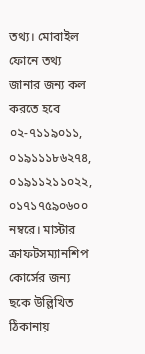তথ্য। মোবাইল ফোনে তথ্য জানার জন্য কল করতে হবে ০২-৭১১৯০১১, ০১৯১১১৮৬২৭৪, ০১৯১১২১১০২২, ০১৭১৭৫৯০৬০০ নম্বরে। মাস্টার ক্রাফটসম্যানশিপ কোর্সের জন্য ছকে উল্লিখিত ঠিকানায়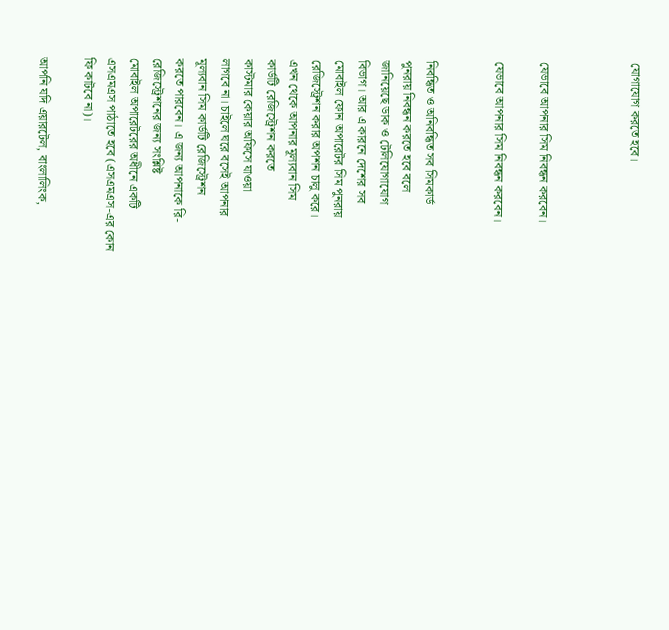যোগাযোগ করতে হবে।



যেভাবে আপনার সিম নিবন্ধন করবেন।

যেভাবে আপনার সিম নিবন্ধন করবেন।


নিবন্ধিত ও অনিবন্ধিত সব সিমকার্ড
পুনরায় নিবন্ধন করতে হবে বলে
জানিয়েছে ডাক ও টেলিযোগাযোগ
বিভাগ। আর এ কারনে দেশের সব
মোবাইল ফোন অপারেটর সিম পুনরায়
রেজিস্ট্রেশন করার অপশন চালু করে।
এখন থেকে আপনার মূল্যবান সিম
কার্ডটি রেজিস্ট্রেশন করতে
কাস্টমার কেয়ার অফিসে যাওয়া
লাগবে না। চাইলে ঘরে বসেই আপনার
মূল্যবান সিম কার্ডটি রেজিস্ট্রেশন
করতে পারবেন। এ জন্য আপনাকে রি-
রেজিস্ট্রেশনের জন্য সংশ্লিষ্ট
মোবাইল অপারেটরের অধীনে একটি
এসএমএস পাঠাতে হবে (এসএমএস-এর কোন
ফি কাটবে না)।

আপনি যদি এয়ারটেল, বাংলালিংক,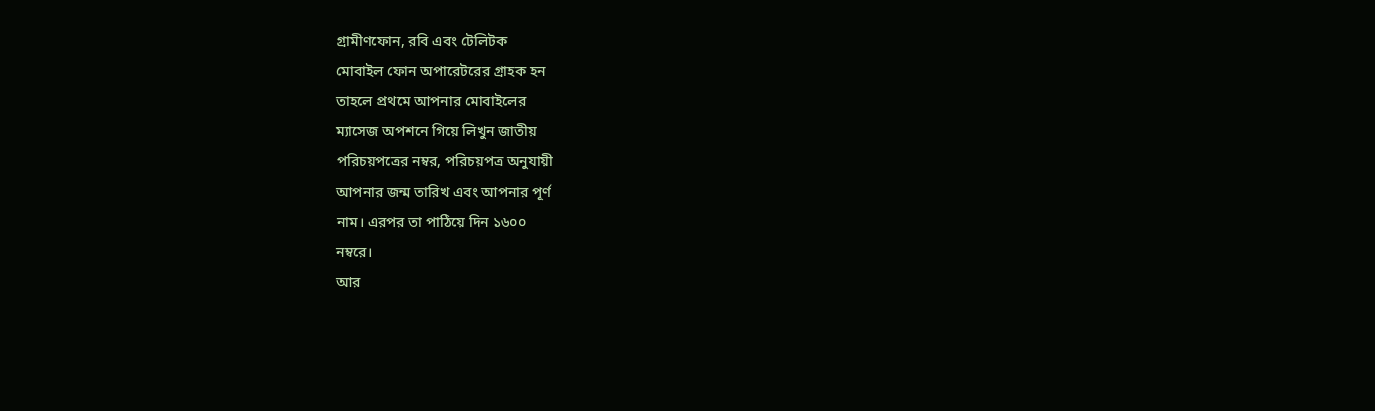গ্রামীণফোন, রবি এবং টেলিটক
মোবাইল ফোন অপারেটরের গ্রাহক হন
তাহলে প্রথমে আপনার মোবাইলের
ম্যাসেজ অপশনে গিয়ে লিখুন জাতীয়
পরিচয়পত্রের নম্বর, পরিচয়পত্র অনুযায়ী
আপনার জন্ম তারিখ এবং আপনার পূর্ণ
নাম। এরপর তা পাঠিয়ে দিন ১৬০০
নম্বরে।
আর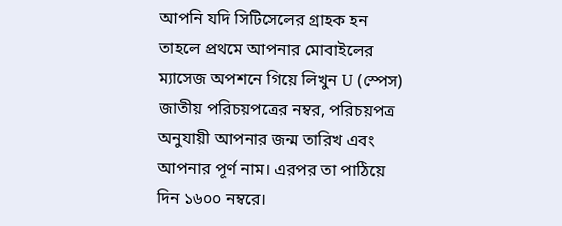আপনি যদি সিটিসেলের গ্রাহক হন
তাহলে প্রথমে আপনার মোবাইলের
ম্যাসেজ অপশনে গিয়ে লিখুন U (স্পেস)
জাতীয় পরিচয়পত্রের নম্বর, পরিচয়পত্র
অনুযায়ী আপনার জন্ম তারিখ এবং
আপনার পূর্ণ নাম। এরপর তা পাঠিয়ে
দিন ১৬০০ নম্বরে।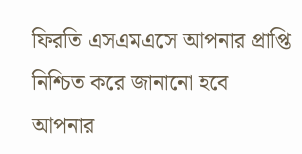ফিরতি এসএমএসে আপনার প্রাপ্তি
নিশ্চিত করে জানানো হবে আপনার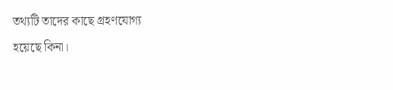তথ্যটি তাদের কাছে গ্রহণযোগ্য
হয়েছে কিনা।